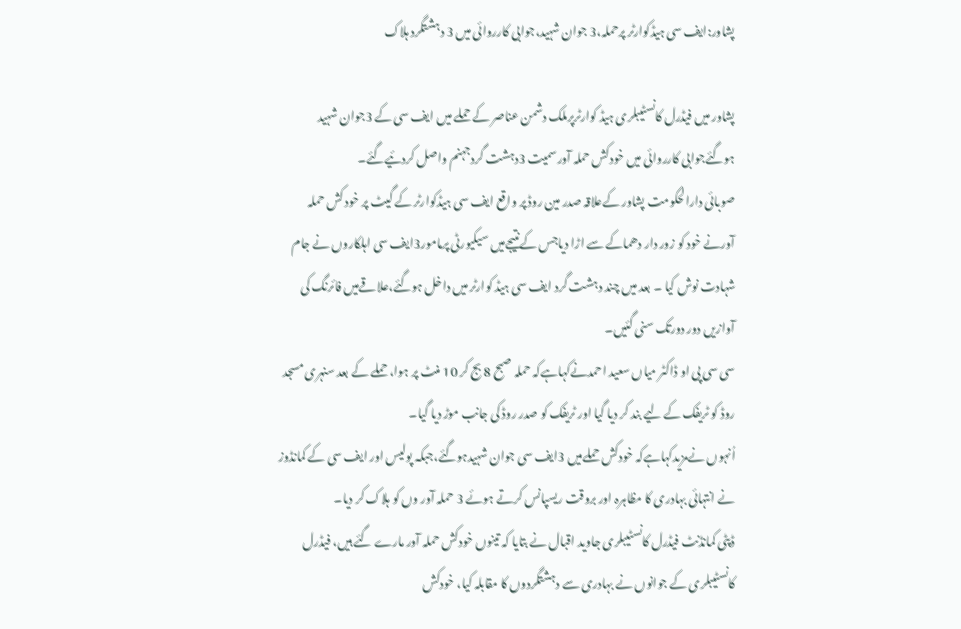پشاور:ایف سی ہیڈکوارٹر پرحملہ،3 جوان شہید،جوابی کارروائی میں 3 دہشتگرد ہلاک

پشاور میں فیڈرل کانسٹیبلری ہیڈ کوارٹرپرملک دشمن عناصر کے حملے میں ایف سی کے 3جوان شہید ہوگئےجوابی کارروائی میں خودکش حملہ آورسمیت 3دہشت گردجہنم واصل کردئیےگئے۔
صوبائی دارالحکومت پشاور کےعلاقہ صدر مین روڈ پر واقع ایف سی ہیڈکوارٹر کے گیٹ پر خود کش حملہ آورنے خود کو زور دار دھماکے سے اڑا دیاجس کےنتیجےمیں سیکیورٹی پرمامور3ایف سی اہلکاروں نے جام شہادت نوش کیا ۔ بعد میں چند دہشت گرد ایف سی ہیڈ کوارٹر میں داخل ہوگئے،علاقےمیں فائرنگ کی آوازیں دور دورتک سنی گئیں۔
سی سی پی او ڈاکٹر میاں سعید احمدنےکہاہےکہ حملہ صبح 8 بج کر 10 منٹ پر ہوا، حملے کے بعد سنہری مسجد روڈ کو ٹریفک کے لیے بند کر دیا گیا اور ٹریفک کو صدر روڈ کی جانب موڑ دیا گیا۔
اُنہوں نےمزیدکہاہےکہ خودکش حملےمیں 3ایف سی جوان شہیدہوگئے،جبکہ پولیس اور ایف سی کے کمانڈوز نے انتہائی بہادری کا مظاہرہ اور بروقت ریسپانس کرتے ہوئے 3 حملہ آور وں کو ہلاک کر دیا۔
ڈپٹی کمانڈنٹ فیڈرل کانسٹیبلری جاوید اقبال نے بتایا کہ تینوں خودکش حملہ آور مارے گئے ہیں، فیڈرل کانسٹیبلری کے جوانوں نے بہادری سے دہشتگردوں کا مقابلہ کیا، خودکش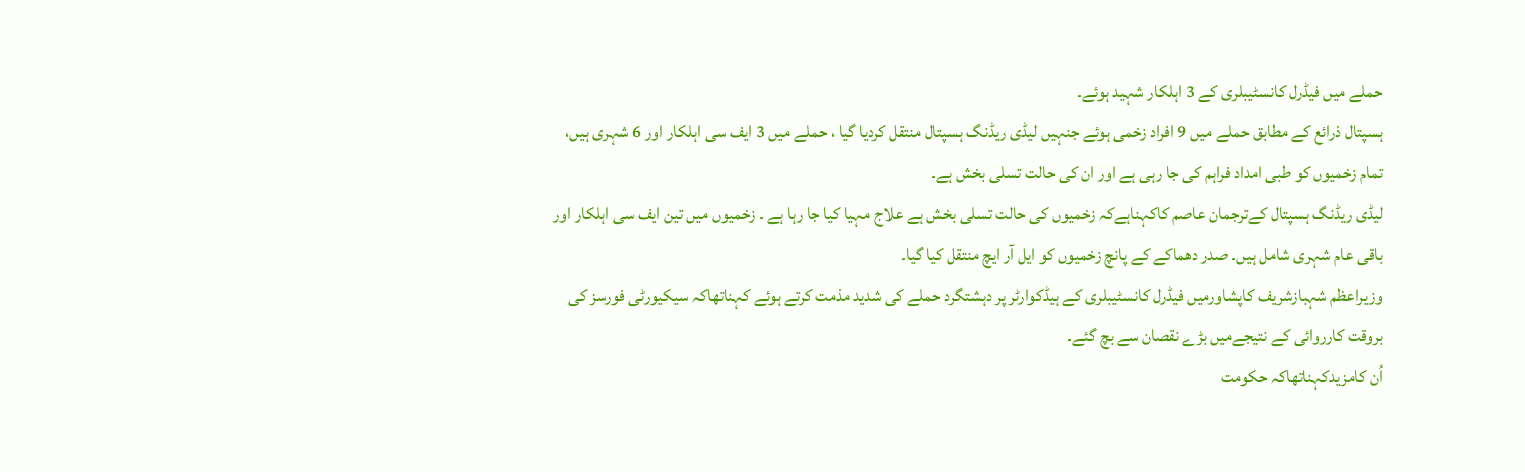حملے میں فیڈرل کانسٹیبلری کے 3 اہلکار شہید ہوئے۔
ہسپتال ذرائع کے مطابق حملے میں 9 افراد زخمی ہوئے جنہیں لیڈی ریڈنگ ہسپتال منتقل کردیا گیا ، حملے میں 3 ایف سی اہلکار اور 6 شہری ہیں، تمام زخمیوں کو طبی امداد فراہم کی جا رہی ہے اور ان کی حالت تسلی بخش ہے۔
لیڈی ریڈنگ ہسپتال کےترجمان عاصم کاکہناہےکہ زخمیوں کی حالت تسلی بخش ہے علاج مہیا کیا جا رہا ہے ۔ زخمیوں میں تین ایف سی اہلکار اور باقی عام شہری شامل ہیں۔ صدر دھماکے کے پانچ زخمیوں کو ایل آر ایچ منتقل کیا گیا۔
وزیراعظم شہبازشریف کاپشاورمیں فیڈرل کانسٹیبلری کے ہیڈکوارٹر پر دہشتگرد حملے کی شدید مذمت کرتے ہوئے کہناتھاکہ سیکیورٹی فورسز کی بروقت کارروائی کے نتیجےمیں بڑے نقصان سے بچ گئے۔
اُن کامزیدکہناتھاکہ حکومت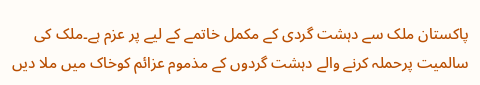پاکستان ملک سے دہشت گردی کے مکمل خاتمے کے لیے پر عزم ہے۔ملک کی سالمیت پرحملہ کرنے والے دہشت گردوں کے مذموم عزائم کوخاک میں ملا دیں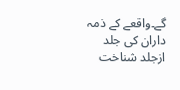گے۔واقعے کے ذمہ داران کی جلد ازجلد شناخت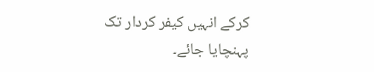کرکے انہیں کیفر کردار تک پہنچایا جائے۔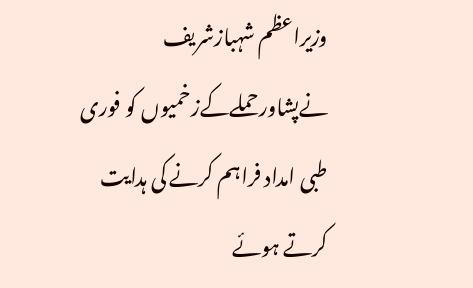وزیراعظم شہبازشریف نےپشاورحملےکےزخمیوں کو فوری طبی امداد فراہم کرنے کی ہدایت کرتے ہوئے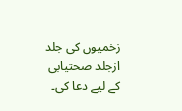زخمیوں کی جلد ازجلد صحتیابی کے لیے دعا کی۔